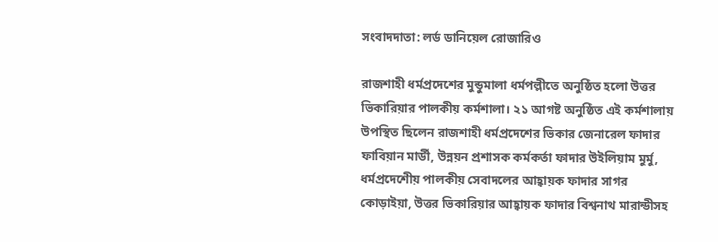সংবাদদাতা: লর্ড ডানিয়েল রোজারিও

রাজশাহী ধর্মপ্রদেশের মুন্ডুমালা ধর্মপল্লীতে অনুষ্ঠিত হলো উত্তর ভিকারিয়ার পালকীয় কর্মশালা। ২১ আগষ্ট অনুষ্ঠিত এই কর্মশালায় উপস্থিত ছিলেন রাজশাহী ধর্মপ্রদেশের ভিকার জেনারেল ফাদার ফাবিয়ান মার্ডী, উন্নয়ন প্রশাসক কর্মকর্তা ফাদার উইলিয়াম মুর্মু, ধর্মপ্রদেশেীয় পালকীয় সেবাদলের আহ্বায়ক ফাদার সাগর কোড়াইয়া, উত্তর ভিকারিয়ার আহ্বায়ক ফাদার বিশ্বনাথ মারান্ডীসহ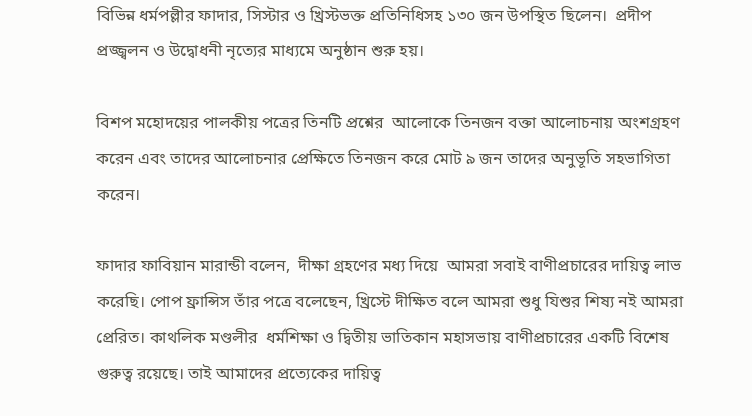বিভিন্ন ধর্মপল্লীর ফাদার, সিস্টার ও খ্রিস্টভক্ত প্রতিনিধিসহ ১৩০ জন উপস্থিত ছিলেন।  প্রদীপ প্রজ্জ্বলন ও উদ্বোধনী নৃত্যের মাধ্যমে অনুষ্ঠান শুরু হয়।

বিশপ মহোদয়ের পালকীয় পত্রের তিনটি প্রশ্নের  আলোকে তিনজন বক্তা আলোচনায় অংশগ্রহণ করেন এবং তাদের আলোচনার প্রেক্ষিতে তিনজন করে মোট ৯ জন তাদের অনুভূতি সহভাগিতা করেন।

ফাদার ফাবিয়ান মারান্ডী বলেন,  দীক্ষা গ্রহণের মধ্য দিয়ে  আমরা সবাই বাণীপ্রচারের দায়িত্ব লাভ করেছি। পোপ ফ্রান্সিস তাঁর পত্রে বলেছেন, খ্রিস্টে দীক্ষিত বলে আমরা শুধু যিশুর শিষ্য নই আমরা প্রেরিত। কাথলিক মণ্ডলীর  ধর্মশিক্ষা ও দ্বিতীয় ভাতিকান মহাসভায় বাণীপ্রচারের একটি বিশেষ গুরুত্ব রয়েছে। তাই আমাদের প্রত্যেকের দায়িত্ব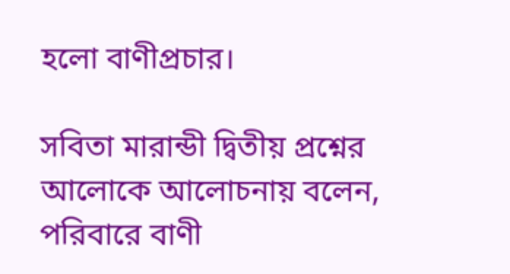হলো বাণীপ্রচার।

সবিতা মারান্ডী দ্বিতীয় প্রশ্নের আলোকে আলোচনায় বলেন, পরিবারে বাণী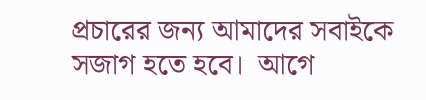প্রচারের জন্য আমাদের সবাইকে সজাগ হতে হবে।  আগে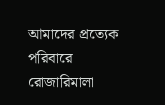আমাদের প্রত্যেক পরিবারে রোজারিমালা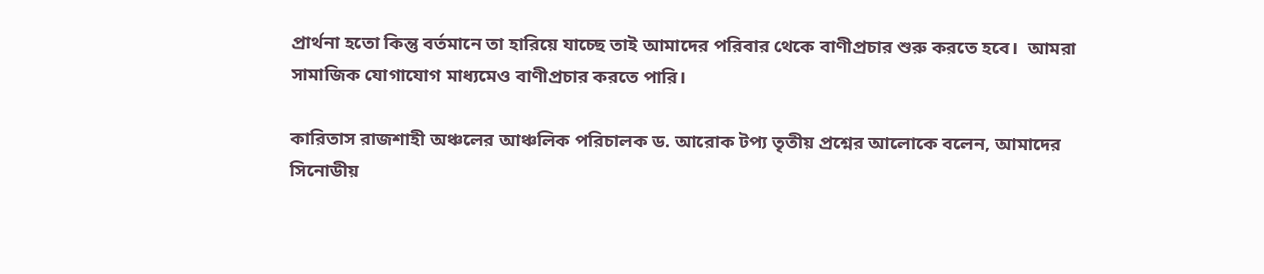প্রার্থনা হতো কিন্তু বর্তমানে তা হারিয়ে যাচ্ছে তাই আমাদের পরিবার থেকে বাণীপ্রচার শুরু করতে হবে।  আমরা সামাজিক যোগাযোগ মাধ্যমেও বাণীপ্রচার করতে পারি।

কারিতাস রাজশাহী অঞ্চলের আঞ্চলিক পরিচালক ড. আরোক টপ্য তৃতীয় প্রশ্নের আলোকে বলেন, আমাদের সিনোডীয়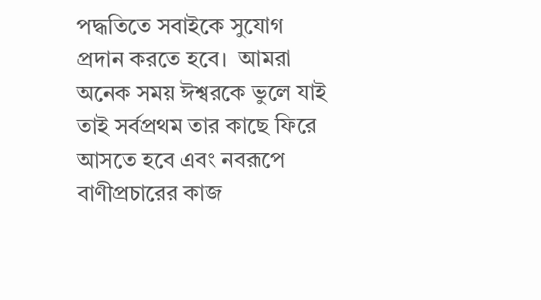পদ্ধতিতে সবাইকে সুযোগ প্রদান করতে হবে।  আমরা অনেক সময় ঈশ্বরকে ভুলে যাই তাই সর্বপ্রথম তার কাছে ফিরে আসতে হবে এবং নবরূপে বাণীপ্রচারের কাজ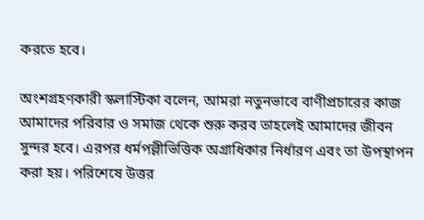করতে হবে।

অংশগ্রহণকারী স্কলাস্টিকা বলেন, আমরা নতুনভাবে বাণীপ্রচারের কাজ আমাদের পরিবার ও সমাজ থেকে শুরু করব তাহলেই আমাদের জীবন সুন্দর হবে। এরপর ধর্মপল্লীভিত্তিক অগ্রাধিকার নির্ধারণ এবং তা উপস্থাপন করা হয়। পরিশেষে উত্তর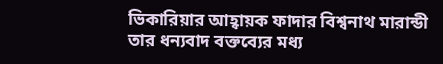ভিকারিয়ার আহ্বায়ক ফাদার বিশ্বনাথ মারান্ডী তার ধন্যবাদ বক্তব্যের মধ্য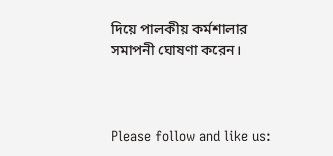দিয়ে পালকীয় কর্মশালার সমাপনী ঘোষণা করেন।



Please follow and like us: